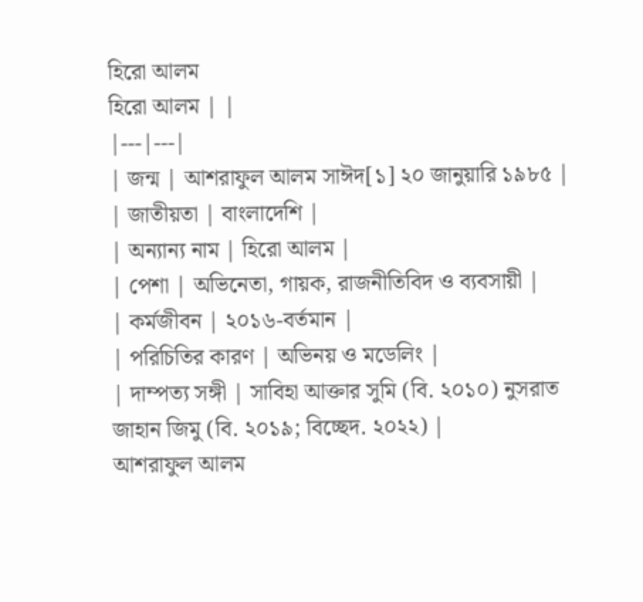হিরো আলম
হিরো আলম | |
|---|---|
| জন্ম | আশরাফুল আলম সাঈদ[১] ২০ জানুয়ারি ১৯৮৫ |
| জাতীয়তা | বাংলাদেশি |
| অন্যান্য নাম | হিরো আলম |
| পেশা | অভিনেতা, গায়ক, রাজনীতিবিদ ও ব্যবসায়ী |
| কর্মজীবন | ২০১৬-বর্তমান |
| পরিচিতির কারণ | অভিনয় ও মডেলিং |
| দাম্পত্য সঙ্গী | সাবিহা আক্তার সুমি (বি. ২০১০) নুসরাত জাহান জিমু (বি. ২০১৯; বিচ্ছেদ. ২০২২) |
আশরাফুল আলম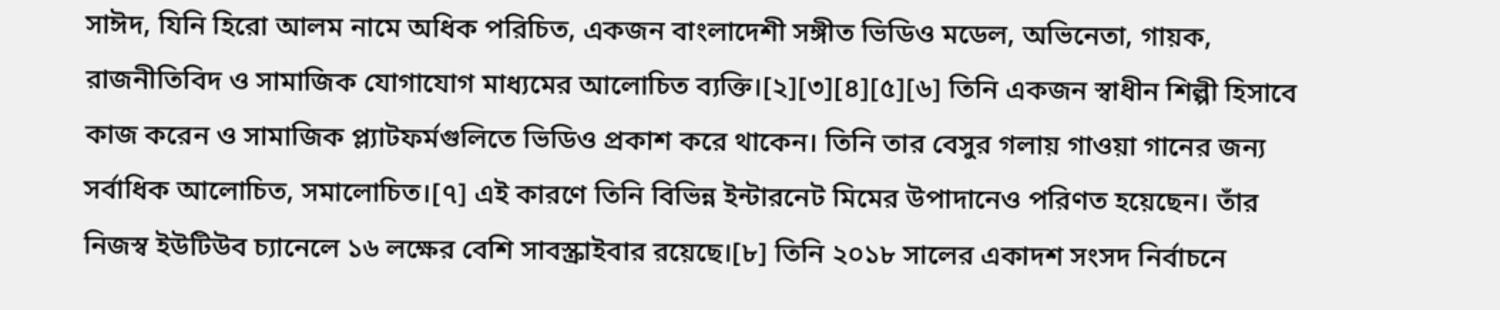সাঈদ, যিনি হিরো আলম নামে অধিক পরিচিত, একজন বাংলাদেশী সঙ্গীত ভিডিও মডেল, অভিনেতা, গায়ক, রাজনীতিবিদ ও সামাজিক যোগাযোগ মাধ্যমের আলোচিত ব্যক্তি।[২][৩][৪][৫][৬] তিনি একজন স্বাধীন শিল্পী হিসাবে কাজ করেন ও সামাজিক প্ল্যাটফর্মগুলিতে ভিডিও প্রকাশ করে থাকেন। তিনি তার বেসুর গলায় গাওয়া গানের জন্য সর্বাধিক আলোচিত, সমালোচিত।[৭] এই কারণে তিনি বিভিন্ন ইন্টারনেট মিমের উপাদানেও পরিণত হয়েছেন। তাঁর নিজস্ব ইউটিউব চ্যানেলে ১৬ লক্ষের বেশি সাবস্ক্রাইবার রয়েছে।[৮] তিনি ২০১৮ সালের একাদশ সংসদ নির্বাচনে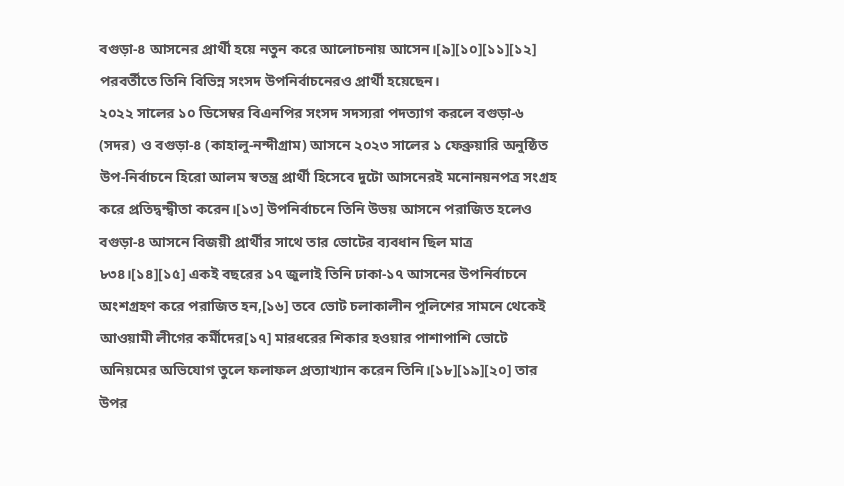বগুড়া-৪ আসনের প্রার্থী হয়ে নতুন করে আলোচনায় আসেন।[৯][১০][১১][১২] পরবর্তীতে তিনি বিভিন্ন সংসদ উপনির্বাচনেরও প্রার্থী হয়েছেন।
২০২২ সালের ১০ ডিসেম্বর বিএনপির সংসদ সদস্যরা পদত্যাগ করলে বগুড়া-৬ (সদর) ও বগুড়া-৪ (কাহালু-নন্দীগ্রাম) আসনে ২০২৩ সালের ১ ফেব্রুয়ারি অনুষ্ঠিত উপ-নির্বাচনে হিরো আলম স্বতন্ত্র প্রার্থী হিসেবে দুটো আসনেরই মনোনয়নপত্র সংগ্রহ করে প্রতিদ্বন্দ্বীতা করেন।[১৩] উপনির্বাচনে তিনি উভয় আসনে পরাজিত হলেও বগুড়া-৪ আসনে বিজয়ী প্রার্থীর সাথে তার ভোটের ব্যবধান ছিল মাত্র ৮৩৪।[১৪][১৫] একই বছরের ১৭ জুলাই তিনি ঢাকা-১৭ আসনের উপনির্বাচনে অংশগ্রহণ করে পরাজিত হন,[১৬] তবে ভোট চলাকালীন পুলিশের সামনে থেকেই আওয়ামী লীগের কর্মীদের[১৭] মারধরের শিকার হওয়ার পাশাপাশি ভোটে অনিয়মের অভিযোগ তুলে ফলাফল প্রত্যাখ্যান করেন তিনি।[১৮][১৯][২০] তার উপর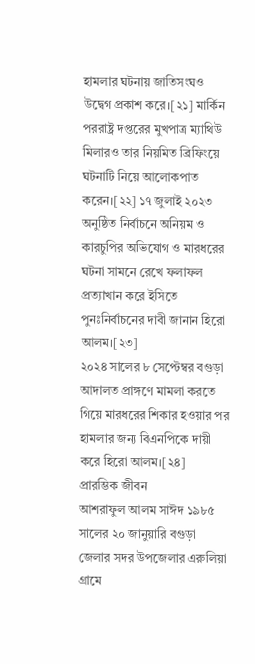হামলার ঘটনায় জাতিসংঘও উদ্বেগ প্রকাশ করে।[২১] মার্কিন পররাষ্ট্র দপ্তরের মুখপাত্র ম্যাথিউ মিলারও তার নিয়মিত ব্রিফিংয়ে ঘটনাটি নিয়ে আলোকপাত করেন।[২২] ১৭ জুলাই ২০২৩ অনুষ্ঠিত নির্বাচনে অনিয়ম ও কারচুপির অভিযোগ ও মারধরের ঘটনা সামনে রেখে ফলাফল প্রত্যাখান করে ইসিতে পুনঃনির্বাচনের দাবী জানান হিরো আলম।[২৩]
২০২৪ সালের ৮ সেপ্টেম্বর বগুড়া আদালত প্রাঙ্গণে মামলা করতে গিয়ে মারধরের শিকার হওয়ার পর হামলার জন্য বিএনপিকে দায়ী করে হিরো আলম।[২৪]
প্রারম্ভিক জীবন
আশরাফুল আলম সাঈদ ১৯৮৫ সালের ২০ জানুয়ারি বগুড়া জেলার সদর উপজেলার এরুলিয়া গ্রামে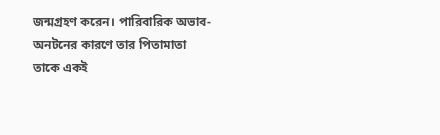জন্মগ্রহণ করেন। পারিবারিক অভাব-অনটনের কারণে তার পিতামাতা তাকে একই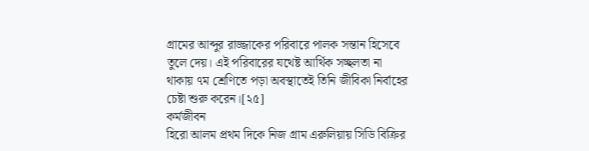গ্রামের আব্দুর রাজ্জাকের পরিবারে পালক সন্তান হিসেবে তুলে দেয়। এই পরিবারের যথেষ্ট আর্থিক সচ্ছলতা না থাকায় ৭ম শ্রেণিতে পড়া অবস্থাতেই তিনি জীবিকা নির্বাহের চেষ্টা শুরু করেন।[২৫]
কর্মজীবন
হিরো আলম প্রথম দিকে নিজ গ্রাম এরুলিয়ায় সিডি বিক্রির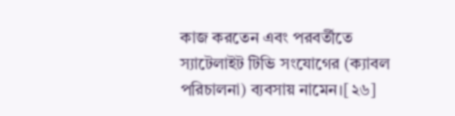কাজ করতেন এবং পরবর্তীতে স্যাটেলাইট টিভি সংযোগের (ক্যাবল পরিচালনা) ব্যবসায় নামেন।[২৬]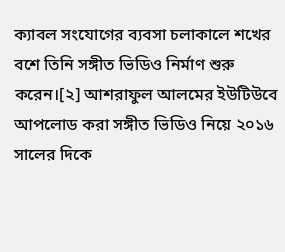ক্যাবল সংযোগের ব্যবসা চলাকালে শখের বশে তিনি সঙ্গীত ভিডিও নির্মাণ শুরু করেন।[২] আশরাফুল আলমের ইউটিউবে আপলোড করা সঙ্গীত ভিডিও নিয়ে ২০১৬ সালের দিকে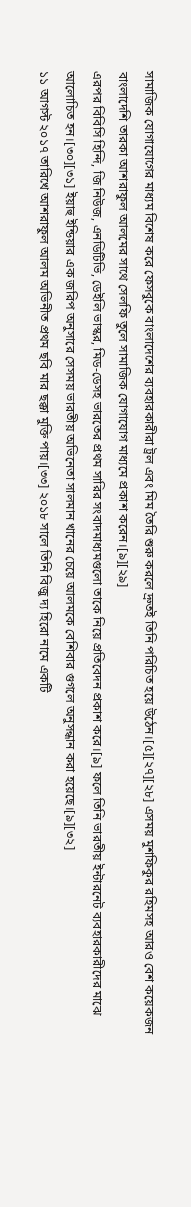সামাজিক যোগাযোগের মাধ্যম বিশেষ করে ফেসবুকে বাংলাদেশের ব্যবহারকারীরা ট্রল এবং মিম তৈরি শুরু করলে দ্রুতই তিনি পরিচিত হয়ে উঠেন।[৫][২৭][২৮] এসময় মুশফিকুর রহিমসহ আরও বেশ কয়েকজন বাংলাদেশি তারকা আশরাফুল আলমের সাথে সেলফি তুলে সামাজিক যোগাযোগ মাধ্যমে প্রকাশ করেন।[৯][২৯]
এরপর বিবিসি হিন্দি, জি নিউজ, এনডিটিভি, ডেইলি ভাস্কর, মিড-ডেসহ ভারতের প্রথম সারির সংবাদমাধ্যমগুলো তাকে নিয়ে প্রতিবেদন প্রকাশ করে।[৯] ফলে তিনি ভারতীয় ইন্টারনেট ব্যবহারকারীদের মাঝে আলোচিত হন।[৩০][৩১] ইয়াহু ইন্ডিয়ার এক জরিপ অনুসারে সেসময় ভারতীয় অভিনেতা সালমান খানের চেয়ে আলমকে বেশিবার গুগলে অনুসন্ধান করা হয়েছে।[৯][৩২]
১১ আগস্ট ২০১৭ তারিখে আশরাফুল আলম অভিনীত প্রথম ছবি মার ছক্কা মুক্তি পায়।[৩৩] ২০১৮ সালে তিনি বিজু দ্য হিরো নামে একটি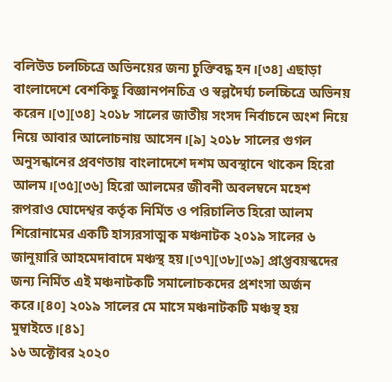বলিউড চলচ্চিত্রে অভিনয়ের জন্য চুক্তিবদ্ধ হন।[৩৪] এছাড়া বাংলাদেশে বেশকিছু বিজ্ঞানপনচিত্র ও স্বল্পদৈর্ঘ্য চলচ্চিত্রে অভিনয় করেন।[৩][৩৪] ২০১৮ সালের জাতীয় সংসদ নির্বাচনে অংশ নিয়ে নিয়ে আবার আলোচনায় আসেন।[৯] ২০১৮ সালের গুগল অনুসন্ধানের প্রবণতায় বাংলাদেশে দশম অবস্থানে থাকেন হিরো আলম।[৩৫][৩৬] হিরো আলমের জীবনী অবলম্বনে মহেশ রূপরাও ঘোদেশ্বর কর্তৃক নির্মিত ও পরিচালিত হিরো আলম শিরোনামের একটি হাস্যরসাত্মক মঞ্চনাটক ২০১৯ সালের ৬ জানুয়ারি আহমেদাবাদে মঞ্চস্থ হয়।[৩৭][৩৮][৩৯] প্রাপ্তবয়স্কদের জন্য নির্মিত এই মঞ্চনাটকটি সমালোচকদের প্রশংসা অর্জন করে।[৪০] ২০১৯ সালের মে মাসে মঞ্চনাটকটি মঞ্চস্থ হয় মুম্বাইতে।[৪১]
১৬ অক্টোবর ২০২০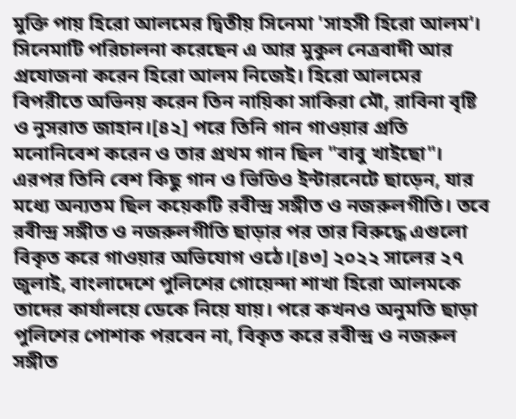মুক্তি পায় হিরো আলমের দ্বিতীয় সিনেমা 'সাহসী হিরো আলম'। সিনেমাটি পরিচালনা করেছেন এ আর মুকুল নেত্রবাদী আর প্রযোজনা করেন হিরো আলম নিজেই। হিরো আলমের বিপরীতে অভিনয় করেন তিন নায়িকা সাকিরা মৌ, রাবিনা বৃষ্টি ও নুসরাত জাহান।[৪২] পরে তিনি গান গাওয়ার প্রতি মনোনিবেশ করেন ও তার প্রথম গান ছিল "বাবু খাইছো"।
এরপর তিনি বেশ কিছু গান ও ভিডিও ইন্টারনেটে ছাড়েন, যার মধ্যে অন্যতম ছিল কয়েকটি রবীন্দ্র সঙ্গীত ও নজরুলগীতি। তবে রবীন্দ্র সঙ্গীত ও নজরুলগীতি ছাড়ার পর তার বিরুদ্ধে এগুলো বিকৃত করে গাওয়ার অভিযোগ ওঠে।[৪৩] ২০২২ সালের ২৭ জুলাই, বাংলাদেশে পুলিশের গোয়েন্দা শাখা হিরো আলমকে তাদের কার্যালয়ে ডেকে নিয়ে যায়। পরে কখনও অনুমতি ছাড়া পুলিশের পোশাক পরবেন না, বিকৃত করে রবীন্দ্র ও নজরুল সঙ্গীত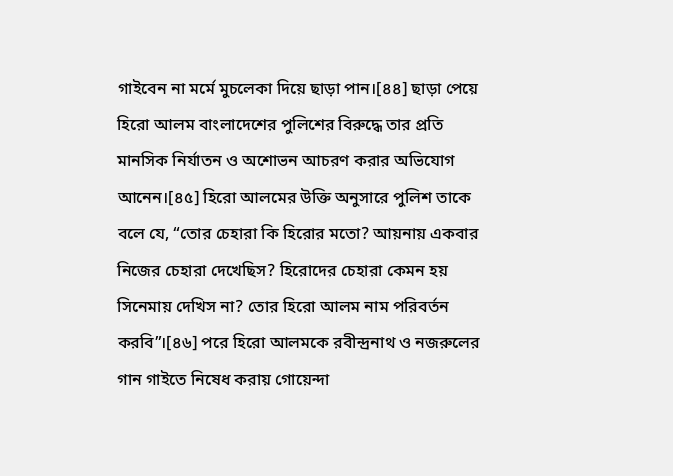গাইবেন না মর্মে মুচলেকা দিয়ে ছাড়া পান।[৪৪] ছাড়া পেয়ে হিরো আলম বাংলাদেশের পুলিশের বিরুদ্ধে তার প্রতি মানসিক নির্যাতন ও অশোভন আচরণ করার অভিযোগ আনেন।[৪৫] হিরো আলমের উক্তি অনুসারে পুলিশ তাকে বলে যে, “তোর চেহারা কি হিরোর মতো? আয়নায় একবার নিজের চেহারা দেখেছিস? হিরোদের চেহারা কেমন হয় সিনেমায় দেখিস না? তোর হিরো আলম নাম পরিবর্তন করবি”।[৪৬] পরে হিরো আলমকে রবীন্দ্রনাথ ও নজরুলের গান গাইতে নিষেধ করায় গোয়েন্দা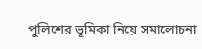পুলিশের ভূমিকা নিয়ে সমালোচনা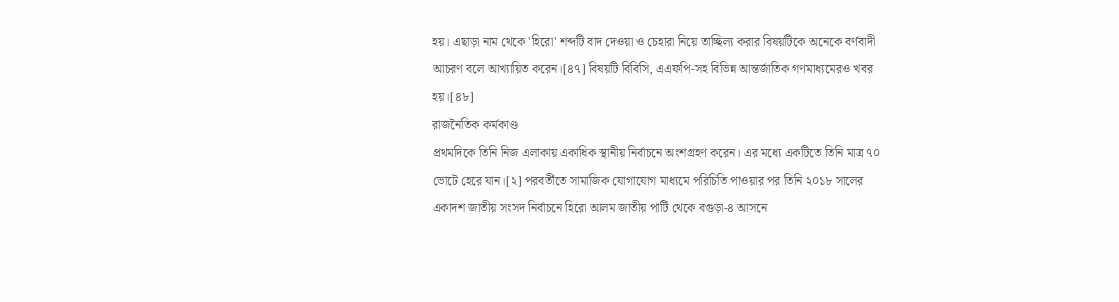হয়। এছাড়া নাম থেকে 'হিরো' শব্দটি বাদ দেওয়া ও চেহারা নিয়ে তাচ্ছিল্য করার বিষয়টিকে অনেকে বর্ণবাদী আচরণ বলে আখ্যায়িত করেন।[৪৭] বিষয়টি বিবিসি, এএফপি-সহ বিভিন্ন আন্তর্জাতিক গণমাধ্যমেরও খবর হয়।[৪৮]
রাজনৈতিক কর্মকাণ্ড
প্রথমদিকে তিনি নিজ এলাকায় একাধিক স্থানীয় নির্বাচনে অংশগ্রহণ করেন। এর মধ্যে একটিতে তিনি মাত্র ৭০ ভোটে হেরে যান।[২] পরবর্তীতে সামাজিক যোগাযোগ মাধ্যমে পরিচিতি পাওয়ার পর তিনি ২০১৮ সালের একাদশ জাতীয় সংসদ নির্বাচনে হিরো আলম জাতীয় পার্টি থেকে বগুড়া-৪ আসনে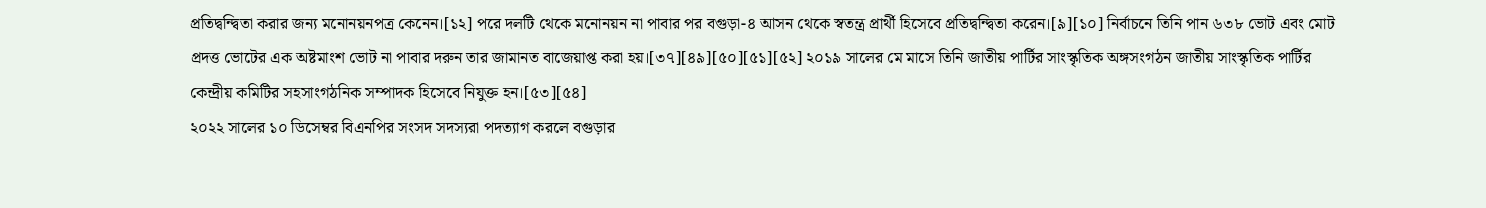প্রতিদ্বন্দ্বিতা করার জন্য মনোনয়নপত্র কেনেন।[১২] পরে দলটি থেকে মনোনয়ন না পাবার পর বগুড়া-৪ আসন থেকে স্বতন্ত্র প্রার্থী হিসেবে প্রতিদ্বন্দ্বিতা করেন।[৯][১০] নির্বাচনে তিনি পান ৬৩৮ ভোট এবং মোট প্রদত্ত ভোটের এক অষ্টমাংশ ভোট না পাবার দরুন তার জামানত বাজেয়াপ্ত করা হয়।[৩৭][৪৯][৫০][৫১][৫২] ২০১৯ সালের মে মাসে তিনি জাতীয় পার্টির সাংস্কৃতিক অঙ্গসংগঠন জাতীয় সাংস্কৃতিক পার্টির কেন্দ্রীয় কমিটির সহসাংগঠনিক সম্পাদক হিসেবে নিযুক্ত হন।[৫৩][৫৪]
২০২২ সালের ১০ ডিসেম্বর বিএনপির সংসদ সদস্যরা পদত্যাগ করলে বগুড়ার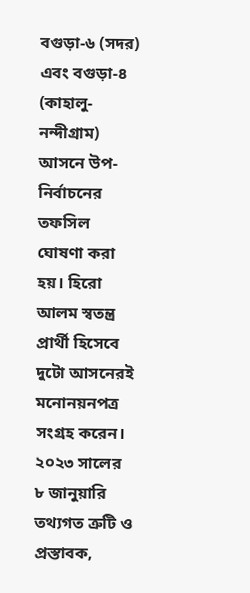বগুড়া-৬ (সদর) এবং বগুড়া-৪ (কাহালু-নন্দীগ্রাম) আসনে উপ-নির্বাচনের তফসিল ঘোষণা করা হয়। হিরো আলম স্বতন্ত্র প্রার্থী হিসেবে দুটো আসনেরই মনোনয়নপত্র সংগ্রহ করেন। ২০২৩ সালের ৮ জানুয়ারি তথ্যগত ত্রুটি ও প্রস্তাবক,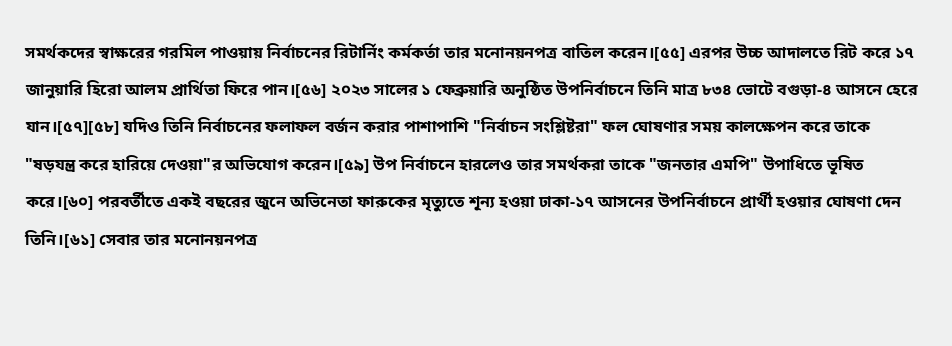সমর্থকদের স্বাক্ষরের গরমিল পাওয়ায় নির্বাচনের রিটার্নিং কর্মকর্তা তার মনোনয়নপত্র বাতিল করেন।[৫৫] এরপর উচ্চ আদালতে রিট করে ১৭ জানুয়ারি হিরো আলম প্রার্থিতা ফিরে পান।[৫৬] ২০২৩ সালের ১ ফেব্রুয়ারি অনুষ্ঠিত উপনির্বাচনে তিনি মাত্র ৮৩৪ ভোটে বগুড়া-৪ আসনে হেরে যান।[৫৭][৫৮] যদিও তিনি নির্বাচনের ফলাফল বর্জন করার পাশাপাশি "নির্বাচন সংশ্লিষ্টরা" ফল ঘোষণার সময় কালক্ষেপন করে তাকে "ষড়যন্ত্র করে হারিয়ে দেওয়া"র অভিযোগ করেন।[৫৯] উপ নির্বাচনে হারলেও তার সমর্থকরা তাকে "জনতার এমপি" উপাধিতে ভূষিত করে।[৬০] পরবর্তীতে একই বছরের জুনে অভিনেতা ফারুকের মৃত্যুতে শূন্য হওয়া ঢাকা-১৭ আসনের উপনির্বাচনে প্রার্থী হওয়ার ঘোষণা দেন তিনি।[৬১] সেবার তার মনোনয়নপত্র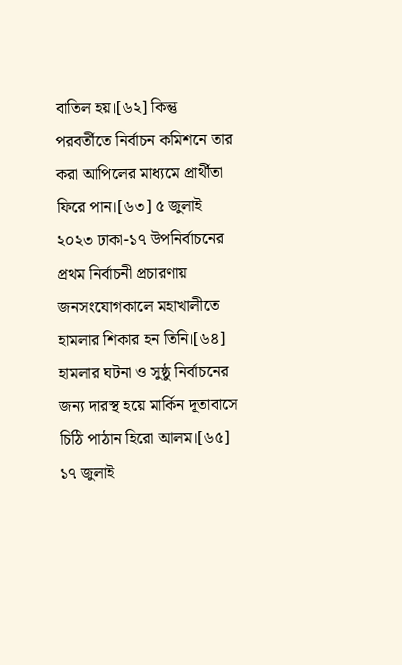বাতিল হয়।[৬২] কিন্তু পরবর্তীতে নির্বাচন কমিশনে তার করা আপিলের মাধ্যমে প্রার্থীতা ফিরে পান।[৬৩] ৫ জুলাই ২০২৩ ঢাকা-১৭ উপনির্বাচনের প্রথম নির্বাচনী প্রচারণায় জনসংযোগকালে মহাখালীতে হামলার শিকার হন তিনি।[৬৪] হামলার ঘটনা ও সুষ্ঠু নির্বাচনের জন্য দারস্থ হয়ে মার্কিন দূতাবাসে চিঠি পাঠান হিরো আলম।[৬৫] ১৭ জুলাই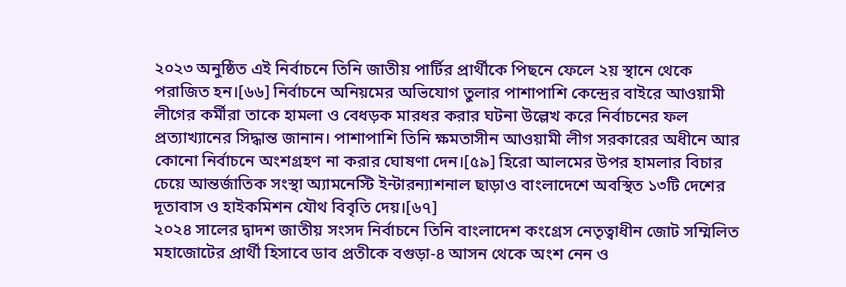২০২৩ অনুষ্ঠিত এই নির্বাচনে তিনি জাতীয় পার্টির প্রার্থীকে পিছনে ফেলে ২য় স্থানে থেকে পরাজিত হন।[৬৬] নির্বাচনে অনিয়মের অভিযোগ তুলার পাশাপাশি কেন্দ্রের বাইরে আওয়ামী লীগের কর্মীরা তাকে হামলা ও বেধড়ক মারধর করার ঘটনা উল্লেখ করে নির্বাচনের ফল প্রত্যাখ্যানের সিদ্ধান্ত জানান। পাশাপাশি তিনি ক্ষমতাসীন আওয়ামী লীগ সরকারের অধীনে আর কোনো নির্বাচনে অংশগ্রহণ না করার ঘোষণা দেন।[৫৯] হিরো আলমের উপর হামলার বিচার চেয়ে আন্তর্জাতিক সংস্থা অ্যামনেস্টি ইন্টারন্যাশনাল ছাড়াও বাংলাদেশে অবস্থিত ১৩টি দেশের দূতাবাস ও হাইকমিশন যৌথ বিবৃতি দেয়।[৬৭]
২০২৪ সালের দ্বাদশ জাতীয় সংসদ নির্বাচনে তিনি বাংলাদেশ কংগ্রেস নেতৃত্বাধীন জোট সম্মিলিত মহাজোটের প্রার্থী হিসাবে ডাব প্রতীকে বগুড়া-৪ আসন থেকে অংশ নেন ও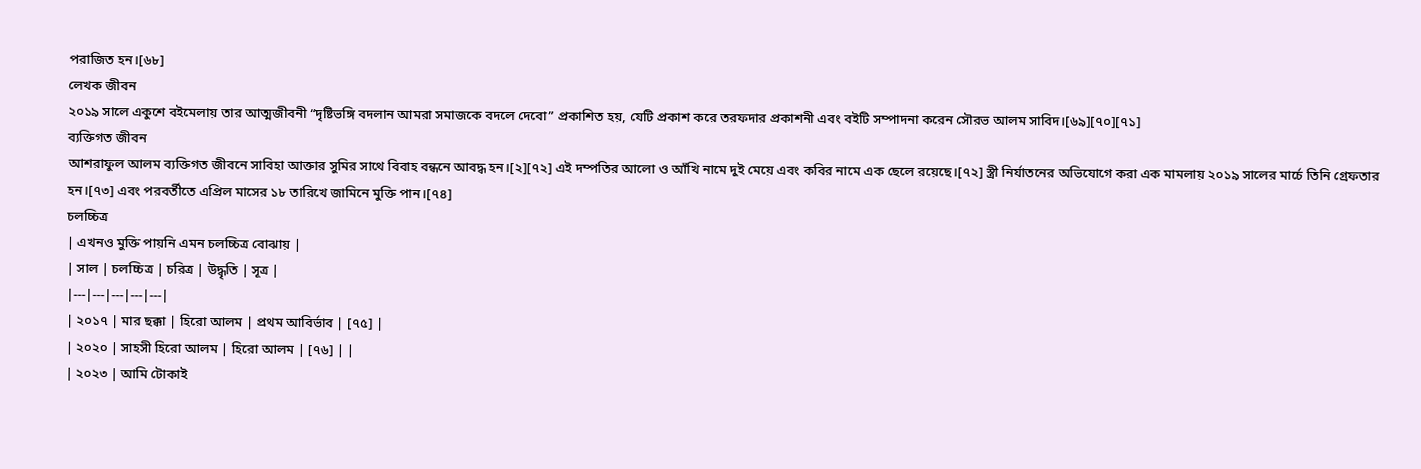পরাজিত হন।[৬৮]
লেখক জীবন
২০১৯ সালে একুশে বইমেলায় তার আত্মজীবনী “দৃষ্টিভঙ্গি বদলান আমরা সমাজকে বদলে দেবো” প্রকাশিত হয়, যেটি প্রকাশ করে তরফদার প্রকাশনী এবং বইটি সম্পাদনা করেন সৌরভ আলম সাবিদ।[৬৯][৭০][৭১]
ব্যক্তিগত জীবন
আশরাফুল আলম ব্যক্তিগত জীবনে সাবিহা আক্তার সুমির সাথে বিবাহ বন্ধনে আবদ্ধ হন।[২][৭২] এই দম্পতির আলো ও আঁখি নামে দুই মেয়ে এবং কবির নামে এক ছেলে রয়েছে।[৭২] স্ত্রী নির্যাতনের অভিযোগে করা এক মামলায় ২০১৯ সালের মার্চে তিনি গ্রেফতার হন।[৭৩] এবং পরবর্তীতে এপ্রিল মাসের ১৮ তারিখে জামিনে মুক্তি পান।[৭৪]
চলচ্চিত্র
| এখনও মুক্তি পায়নি এমন চলচ্চিত্র বোঝায় |
| সাল | চলচ্চিত্র | চরিত্র | উদ্ধৃতি | সূত্র |
|---|---|---|---|---|
| ২০১৭ | মার ছক্কা | হিরো আলম | প্রথম আবির্ভাব | [৭৫] |
| ২০২০ | সাহসী হিরো আলম | হিরো আলম | [৭৬] | |
| ২০২৩ | আমি টোকাই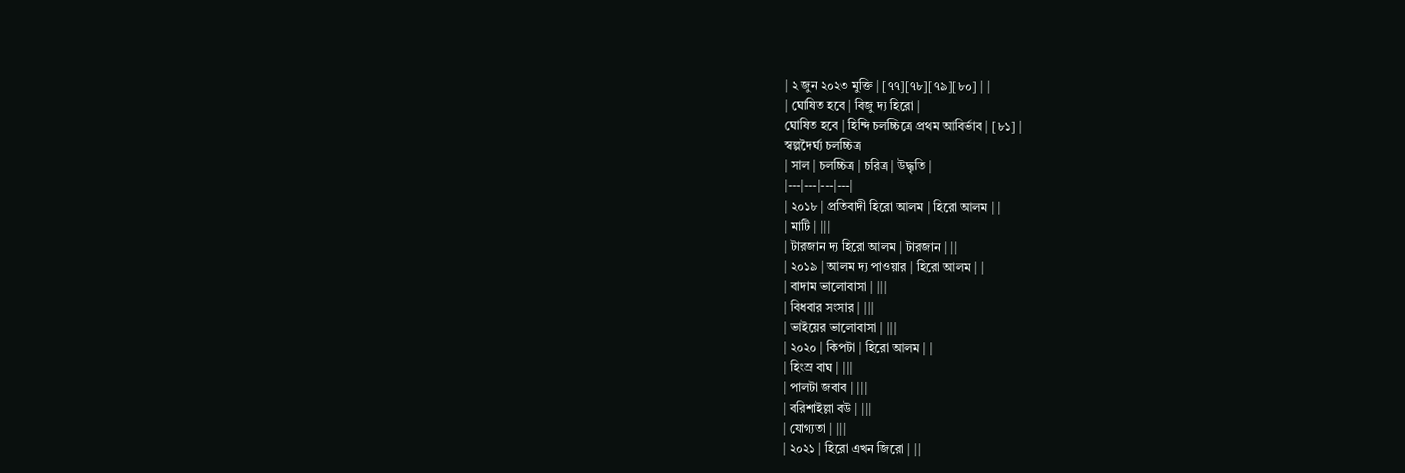| ২ জুন ২০২৩ মুক্তি | [৭৭][৭৮][৭৯][৮০] | |
| ঘোষিত হবে | বিজু দ্য হিরো |
ঘোষিত হবে | হিন্দি চলচ্চিত্রে প্রথম আবির্ভাব | [৮১] |
স্বল্পদৈর্ঘ্য চলচ্চিত্র
| সাল | চলচ্চিত্র | চরিত্র | উদ্ধৃতি |
|---|---|---|---|
| ২০১৮ | প্রতিবাদী হিরো আলম | হিরো আলম | |
| মাটি | |||
| টারজান দ্য হিরো আলম | টারজান | ||
| ২০১৯ | আলম দ্য পাওয়ার | হিরো আলম | |
| বাদাম ভালোবাসা | |||
| বিধবার সংসার | |||
| ভাইয়ের ভালোবাসা | |||
| ২০২০ | কিপটা | হিরো আলম | |
| হিংস্র বাঘ | |||
| পালটা জবাব | |||
| বরিশাইল্লা বউ | |||
| যোগ্যতা | |||
| ২০২১ | হিরো এখন জিরো | ||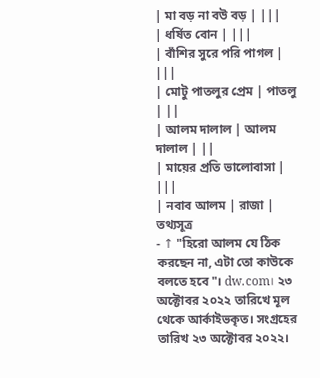| মা বড় না বউ বড় | |||
| ধর্ষিত বোন | |||
| বাঁশির সুরে পরি পাগল | |||
| মোটু পাতলুর প্রেম | পাতলু | ||
| আলম দালাল | আলম দালাল | ||
| মায়ের প্রতি ভালোবাসা | |||
| নবাব আলম | রাজা |
তথ্যসূত্র
- ↑ "হিরো আলম যে ঠিক করছেন না, এটা তো কাউকে বলতে হবে"। dw.com। ২৩ অক্টোবর ২০২২ তারিখে মূল থেকে আর্কাইভকৃত। সংগ্রহের তারিখ ২৩ অক্টোবর ২০২২।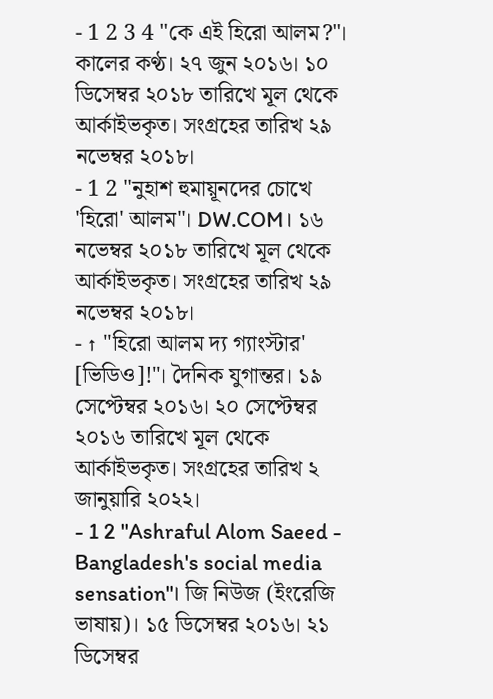- 1 2 3 4 "কে এই হিরো আলম?"। কালের কণ্ঠ। ২৭ জুন ২০১৬। ১০ ডিসেম্বর ২০১৮ তারিখে মূল থেকে আর্কাইভকৃত। সংগ্রহের তারিখ ২৯ নভেম্বর ২০১৮।
- 1 2 "নুহাশ হুমায়ূনদের চোখে 'হিরো' আলম"। DW.COM। ১৬ নভেম্বর ২০১৮ তারিখে মূল থেকে আর্কাইভকৃত। সংগ্রহের তারিখ ২৯ নভেম্বর ২০১৮।
- ↑ "হিরো আলম দ্য গ্যাংস্টার' [ভিডিও]!"। দৈনিক যুগান্তর। ১৯ সেপ্টেম্বর ২০১৬। ২০ সেপ্টেম্বর ২০১৬ তারিখে মূল থেকে আর্কাইভকৃত। সংগ্রহের তারিখ ২ জানুয়ারি ২০২২।
- 1 2 "Ashraful Alom Saeed - Bangladesh's social media sensation"। জি নিউজ (ইংরেজি ভাষায়)। ১৫ ডিসেম্বর ২০১৬। ২১ ডিসেম্বর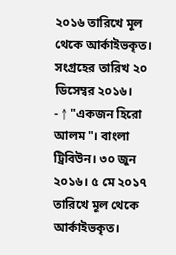২০১৬ তারিখে মূল থেকে আর্কাইভকৃত। সংগ্রহের তারিখ ২০ ডিসেম্বর ২০১৬।
- ↑ "একজন হিরো আলম"। বাংলা ট্রিবিউন। ৩০ জুন ২০১৬। ৫ মে ২০১৭ তারিখে মূল থেকে আর্কাইভকৃত।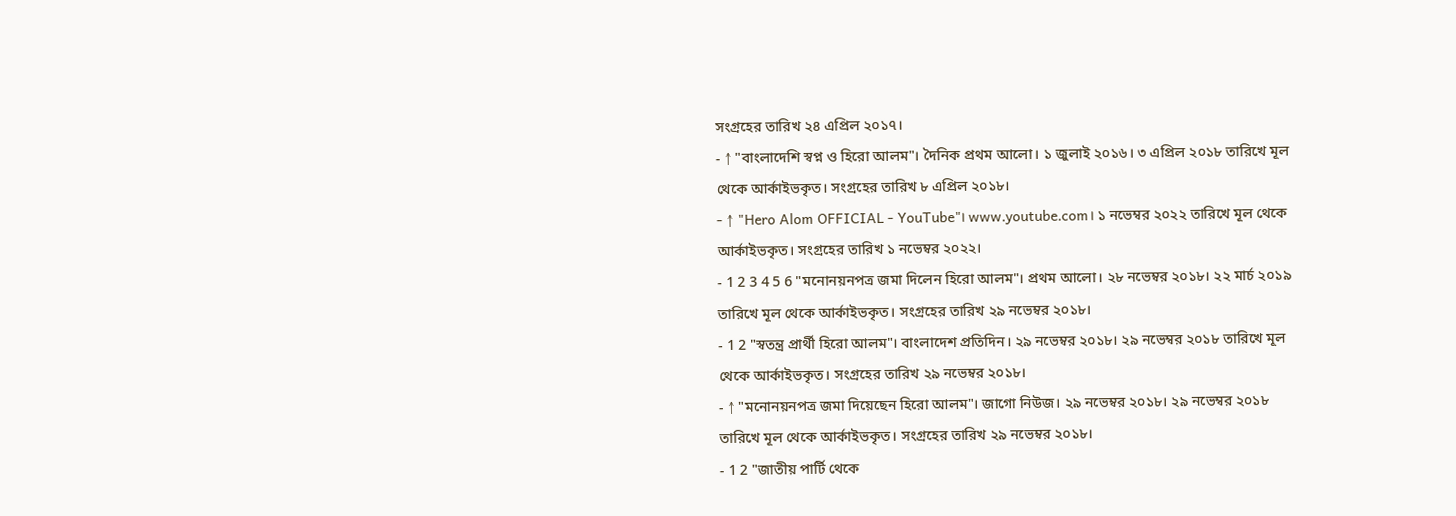সংগ্রহের তারিখ ২৪ এপ্রিল ২০১৭।
- ↑ "বাংলাদেশি স্বপ্ন ও হিরো আলম"। দৈনিক প্রথম আলো। ১ জুলাই ২০১৬। ৩ এপ্রিল ২০১৮ তারিখে মূল থেকে আর্কাইভকৃত। সংগ্রহের তারিখ ৮ এপ্রিল ২০১৮।
- ↑ "Hero Alom OFFICIAL - YouTube"। www.youtube.com। ১ নভেম্বর ২০২২ তারিখে মূল থেকে আর্কাইভকৃত। সংগ্রহের তারিখ ১ নভেম্বর ২০২২।
- 1 2 3 4 5 6 "মনোনয়নপত্র জমা দিলেন হিরো আলম"। প্রথম আলো। ২৮ নভেম্বর ২০১৮। ২২ মার্চ ২০১৯ তারিখে মূল থেকে আর্কাইভকৃত। সংগ্রহের তারিখ ২৯ নভেম্বর ২০১৮।
- 1 2 "স্বতন্ত্র প্রার্থী হিরো আলম"। বাংলাদেশ প্রতিদিন। ২৯ নভেম্বর ২০১৮। ২৯ নভেম্বর ২০১৮ তারিখে মূল থেকে আর্কাইভকৃত। সংগ্রহের তারিখ ২৯ নভেম্বর ২০১৮।
- ↑ "মনোনয়নপত্র জমা দিয়েছেন হিরো আলম"। জাগো নিউজ। ২৯ নভেম্বর ২০১৮। ২৯ নভেম্বর ২০১৮ তারিখে মূল থেকে আর্কাইভকৃত। সংগ্রহের তারিখ ২৯ নভেম্বর ২০১৮।
- 1 2 "জাতীয় পার্টি থেকে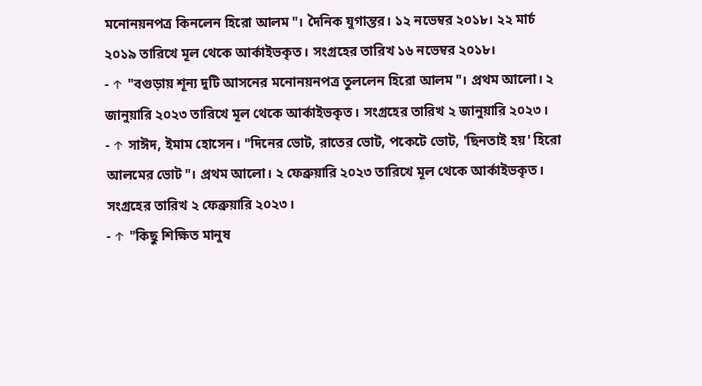মনোনয়নপত্র কিনলেন হিরো আলম"। দৈনিক যুগান্তর। ১২ নভেম্বর ২০১৮। ২২ মার্চ ২০১৯ তারিখে মূল থেকে আর্কাইভকৃত। সংগ্রহের তারিখ ১৬ নভেম্বর ২০১৮।
- ↑ "বগুড়ায় শূন্য দুটি আসনের মনোনয়নপত্র তুললেন হিরো আলম"। প্রথম আলো। ২ জানুয়ারি ২০২৩ তারিখে মূল থেকে আর্কাইভকৃত। সংগ্রহের তারিখ ২ জানুয়ারি ২০২৩।
- ↑ সাঈদ, ইমাম হোসেন। "দিনের ভোট, রাতের ভোট, পকেটে ভোট, 'ছিনতাই হয়' হিরো আলমের ভোট"। প্রথম আলো। ২ ফেব্রুয়ারি ২০২৩ তারিখে মূল থেকে আর্কাইভকৃত। সংগ্রহের তারিখ ২ ফেব্রুয়ারি ২০২৩।
- ↑ "কিছু শিক্ষিত মানুষ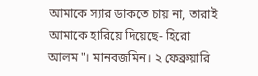আমাকে স্যার ডাকতে চায় না, তারাই আমাকে হারিয়ে দিয়েছে- হিরো আলম"। মানবজমিন। ২ ফেব্রুয়ারি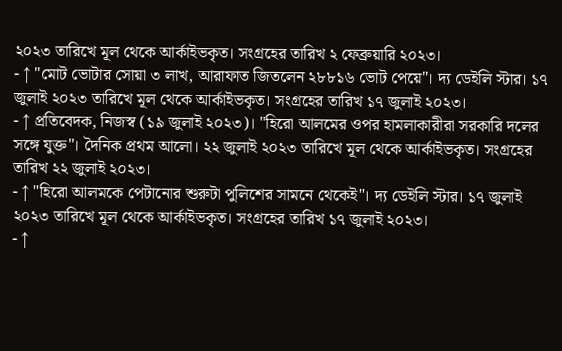২০২৩ তারিখে মূল থেকে আর্কাইভকৃত। সংগ্রহের তারিখ ২ ফেব্রুয়ারি ২০২৩।
- ↑ "মোট ভোটার সোয়া ৩ লাখ, আরাফাত জিতলেন ২৮৮১৬ ভোট পেয়ে"। দ্য ডেইলি স্টার। ১৭ জুলাই ২০২৩ তারিখে মূল থেকে আর্কাইভকৃত। সংগ্রহের তারিখ ১৭ জুলাই ২০২৩।
- ↑ প্রতিবেদক, নিজস্ব (১৯ জুলাই ২০২৩)। "হিরো আলমের ওপর হামলাকারীরা সরকারি দলের সঙ্গে যুক্ত"। দৈনিক প্রথম আলো। ২২ জুলাই ২০২৩ তারিখে মূল থেকে আর্কাইভকৃত। সংগ্রহের তারিখ ২২ জুলাই ২০২৩।
- ↑ "হিরো আলমকে পেটানোর শুরুটা পুলিশের সামনে থেকেই"। দ্য ডেইলি স্টার। ১৭ জুলাই ২০২৩ তারিখে মূল থেকে আর্কাইভকৃত। সংগ্রহের তারিখ ১৭ জুলাই ২০২৩।
- ↑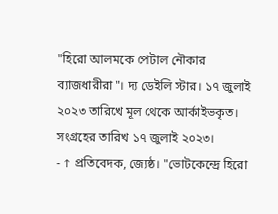"হিরো আলমকে পেটাল নৌকার ব্যাজধারীরা"। দ্য ডেইলি স্টার। ১৭ জুলাই ২০২৩ তারিখে মূল থেকে আর্কাইভকৃত। সংগ্রহের তারিখ ১৭ জুলাই ২০২৩।
- ↑ প্রতিবেদক, জ্যেষ্ঠ। "ভোটকেন্দ্রে হিরো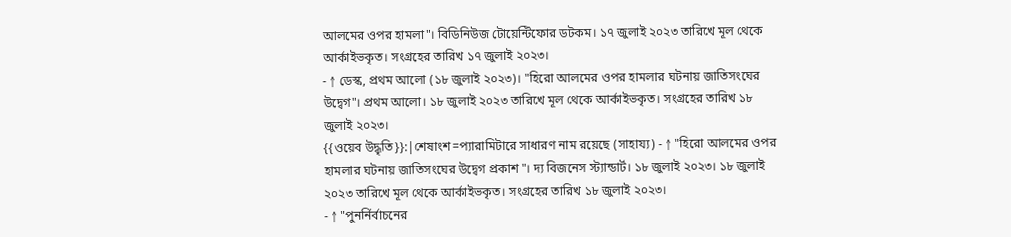আলমের ওপর হামলা"। বিডিনিউজ টোয়েন্টিফোর ডটকম। ১৭ জুলাই ২০২৩ তারিখে মূল থেকে আর্কাইভকৃত। সংগ্রহের তারিখ ১৭ জুলাই ২০২৩।
- ↑ ডেস্ক, প্রথম আলো (১৮ জুলাই ২০২৩)। "হিরো আলমের ওপর হামলার ঘটনায় জাতিসংঘের উদ্বেগ"। প্রথম আলো। ১৮ জুলাই ২০২৩ তারিখে মূল থেকে আর্কাইভকৃত। সংগ্রহের তারিখ ১৮ জুলাই ২০২৩।
{{ওয়েব উদ্ধৃতি}}:|শেষাংশ=প্যারামিটারে সাধারণ নাম রয়েছে (সাহায্য) - ↑ "হিরো আলমের ওপর হামলার ঘটনায় জাতিসংঘের উদ্বেগ প্রকাশ"। দ্য বিজনেস স্ট্যান্ডার্ট। ১৮ জুলাই ২০২৩। ১৮ জুলাই ২০২৩ তারিখে মূল থেকে আর্কাইভকৃত। সংগ্রহের তারিখ ১৮ জুলাই ২০২৩।
- ↑ "পুনর্নির্বাচনের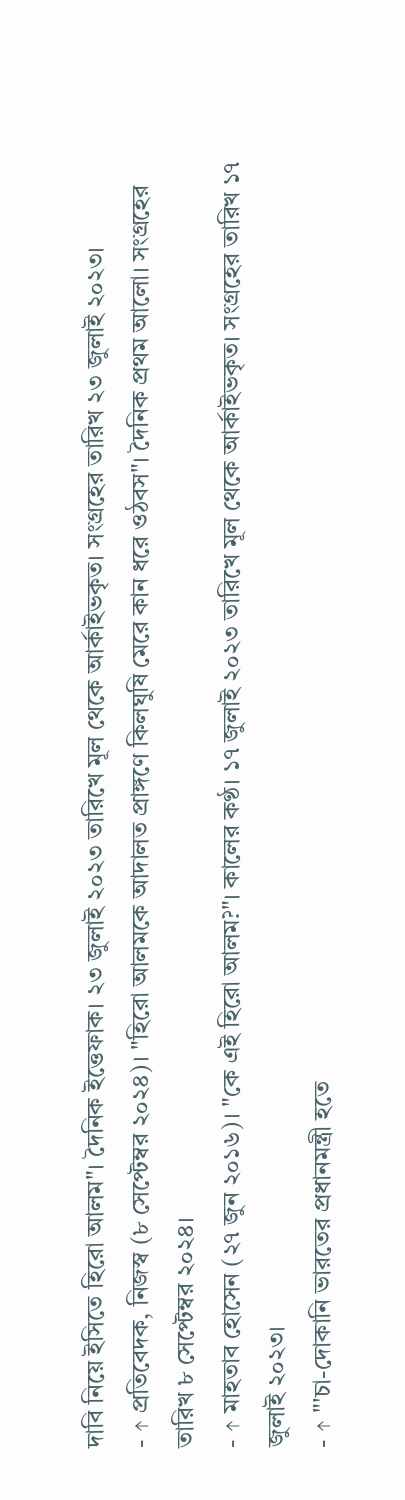দাবি নিয়ে ইসিতে হিরো আলম"। দৈনিক ইত্তেফাক। ২৩ জুলাই ২০২৩ তারিখে মূল থেকে আর্কাইভকৃত। সংগ্রহের তারিখ ২৩ জুলাই ২০২৩।
- ↑ প্রতিবেদক, নিজস্ব (৮ সেপ্টেম্বর ২০২৪)। "হিরো আলমকে আদালত প্রাঙ্গণে কিলঘুষি মেরে কান ধরে ওঠবস"। দৈনিক প্রথম আলো। সংগ্রহের তারিখ ৮ সেপ্টেম্বর ২০২৪।
- ↑ মাহতাব হোসেন (২৭ জুন ২০১৬)। "কে এই হিরো আলম?"। কালের কণ্ঠ। ১৭ জুলাই ২০২৩ তারিখে মূল থেকে আর্কাইভকৃত। সংগ্রহের তারিখ ১৭ জুলাই ২০২৩।
- ↑ "'চা-দোকানি ভারতের প্রধানমন্ত্রী হতে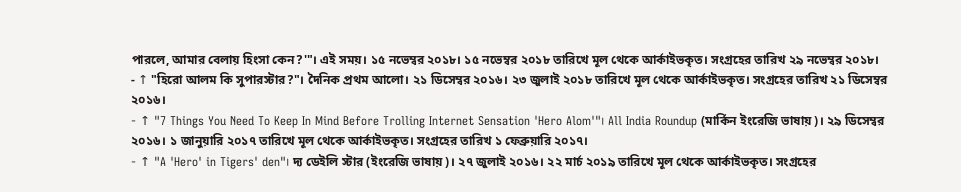পারলে, আমার বেলায় হিংসা কেন?'"। এই সময়। ১৫ নভেম্বর ২০১৮। ১৫ নভেম্বর ২০১৮ তারিখে মূল থেকে আর্কাইভকৃত। সংগ্রহের তারিখ ২৯ নভেম্বর ২০১৮।
- ↑ "হিরো আলম কি সুপারস্টার?"। দৈনিক প্রথম আলো। ২১ ডিসেম্বর ২০১৬। ২৩ জুলাই ২০১৮ তারিখে মূল থেকে আর্কাইভকৃত। সংগ্রহের তারিখ ২১ ডিসেম্বর ২০১৬।
- ↑ "7 Things You Need To Keep In Mind Before Trolling Internet Sensation 'Hero Alom'"। All India Roundup (মার্কিন ইংরেজি ভাষায়)। ২৯ ডিসেম্বর ২০১৬। ১ জানুয়ারি ২০১৭ তারিখে মূল থেকে আর্কাইভকৃত। সংগ্রহের তারিখ ১ ফেব্রুয়ারি ২০১৭।
- ↑ "A 'Hero' in Tigers' den"। দ্য ডেইলি স্টার (ইংরেজি ভাষায়)। ২৭ জুলাই ২০১৬। ২২ মার্চ ২০১৯ তারিখে মূল থেকে আর্কাইভকৃত। সংগ্রহের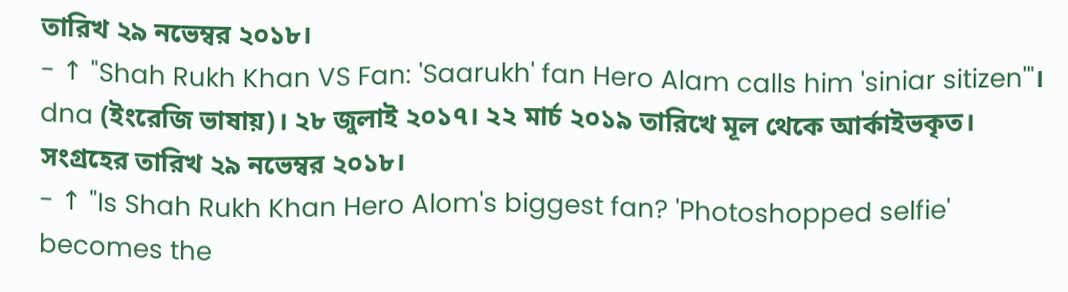তারিখ ২৯ নভেম্বর ২০১৮।
- ↑ "Shah Rukh Khan VS Fan: 'Saarukh' fan Hero Alam calls him 'siniar sitizen'"। dna (ইংরেজি ভাষায়)। ২৮ জুলাই ২০১৭। ২২ মার্চ ২০১৯ তারিখে মূল থেকে আর্কাইভকৃত। সংগ্রহের তারিখ ২৯ নভেম্বর ২০১৮।
- ↑ "Is Shah Rukh Khan Hero Alom's biggest fan? 'Photoshopped selfie' becomes the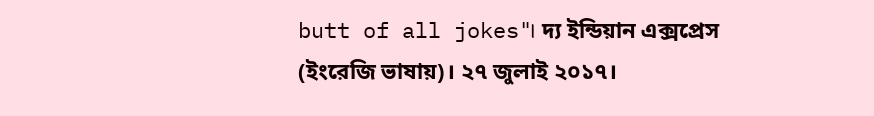butt of all jokes"। দ্য ইন্ডিয়ান এক্সপ্রেস (ইংরেজি ভাষায়)। ২৭ জুলাই ২০১৭।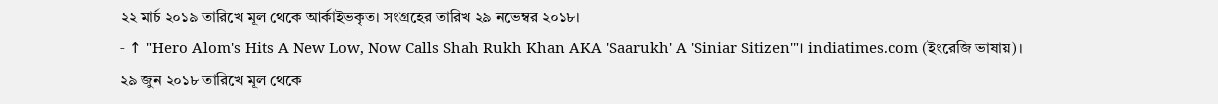২২ মার্চ ২০১৯ তারিখে মূল থেকে আর্কাইভকৃত। সংগ্রহের তারিখ ২৯ নভেম্বর ২০১৮।
- ↑ "Hero Alom's Hits A New Low, Now Calls Shah Rukh Khan AKA 'Saarukh' A 'Siniar Sitizen'"। indiatimes.com (ইংরেজি ভাষায়)। ২৯ জুন ২০১৮ তারিখে মূল থেকে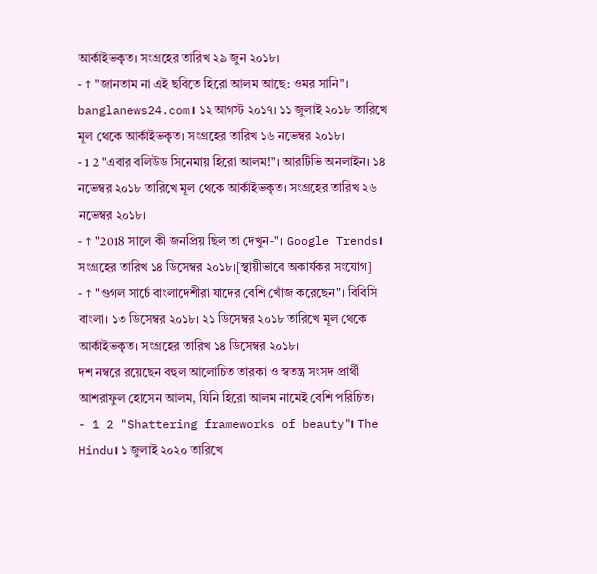আর্কাইভকৃত। সংগ্রহের তারিখ ২৯ জুন ২০১৮।
- ↑ "জানতাম না এই ছবিতে হিরো আলম আছে: ওমর সানি"। banglanews24.com। ১২ আগস্ট ২০১৭। ১১ জুলাই ২০১৮ তারিখে মূল থেকে আর্কাইভকৃত। সংগ্রহের তারিখ ১৬ নভেম্বর ২০১৮।
- 1 2 "এবার বলিউড সিনেমায় হিরো আলম!"। আরটিভি অনলাইন। ১৪ নভেম্বর ২০১৮ তারিখে মূল থেকে আর্কাইভকৃত। সংগ্রহের তারিখ ২৬ নভেম্বর ২০১৮।
- ↑ "2018 সালে কী জনপ্রিয় ছিল তা দেখুন-"। Google Trends। সংগ্রহের তারিখ ১৪ ডিসেম্বর ২০১৮।[স্থায়ীভাবে অকার্যকর সংযোগ]
- ↑ "গুগল সার্চে বাংলাদেশীরা যাদের বেশি খোঁজ করেছেন"। বিবিসি বাংলা। ১৩ ডিসেম্বর ২০১৮। ২১ ডিসেম্বর ২০১৮ তারিখে মূল থেকে আর্কাইভকৃত। সংগ্রহের তারিখ ১৪ ডিসেম্বর ২০১৮।
দশ নম্বরে রয়েছেন বহুল আলোচিত তারকা ও স্বতন্ত্র সংসদ প্রার্থী আশরাফুল হোসেন আলম, যিনি হিরো আলম নামেই বেশি পরিচিত।
- 1 2 "Shattering frameworks of beauty"। The Hindu। ১ জুলাই ২০২০ তারিখে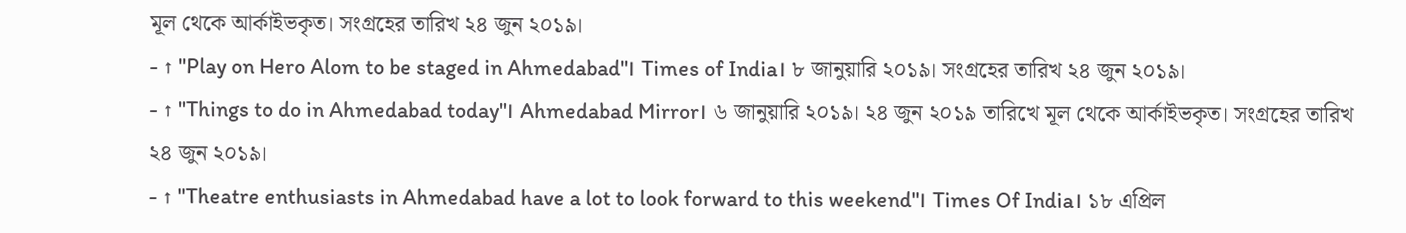মূল থেকে আর্কাইভকৃত। সংগ্রহের তারিখ ২৪ জুন ২০১৯।
- ↑ "Play on Hero Alom to be staged in Ahmedabad"। Times of India। ৮ জানুয়ারি ২০১৯। সংগ্রহের তারিখ ২৪ জুন ২০১৯।
- ↑ "Things to do in Ahmedabad today"। Ahmedabad Mirror। ৬ জানুয়ারি ২০১৯। ২৪ জুন ২০১৯ তারিখে মূল থেকে আর্কাইভকৃত। সংগ্রহের তারিখ ২৪ জুন ২০১৯।
- ↑ "Theatre enthusiasts in Ahmedabad have a lot to look forward to this weekend"। Times Of India। ১৮ এপ্রিল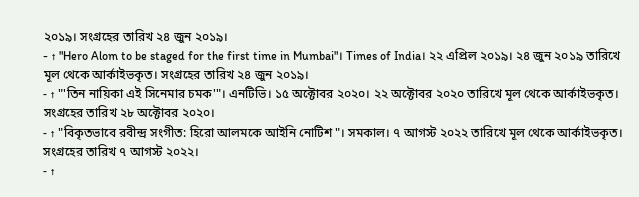২০১৯। সংগ্রহের তারিখ ২৪ জুন ২০১৯।
- ↑ "Hero Alom to be staged for the first time in Mumbai"। Times of India। ২২ এপ্রিল ২০১৯। ২৪ জুন ২০১৯ তারিখে মূল থেকে আর্কাইভকৃত। সংগ্রহের তারিখ ২৪ জুন ২০১৯।
- ↑ "'তিন নায়িকা এই সিনেমার চমক'"। এনটিভি। ১৫ অক্টোবর ২০২০। ২২ অক্টোবর ২০২০ তারিখে মূল থেকে আর্কাইভকৃত। সংগ্রহের তারিখ ২৮ অক্টোবর ২০২০।
- ↑ "বিকৃতভাবে রবীন্দ্র সংগীত: হিরো আলমকে আইনি নোটিশ"। সমকাল। ৭ আগস্ট ২০২২ তারিখে মূল থেকে আর্কাইভকৃত। সংগ্রহের তারিখ ৭ আগস্ট ২০২২।
- ↑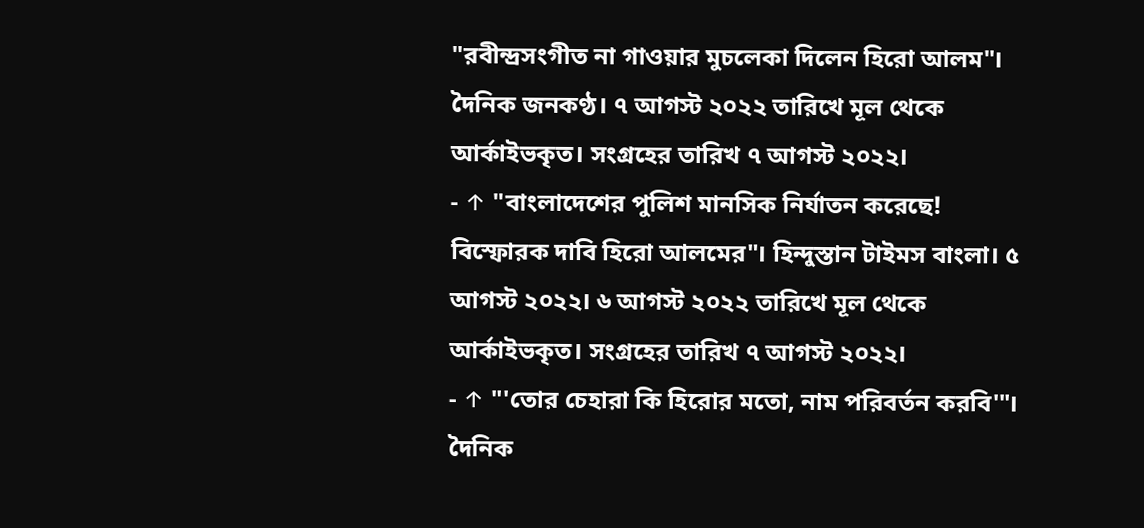"রবীন্দ্রসংগীত না গাওয়ার মুচলেকা দিলেন হিরো আলম"। দৈনিক জনকণ্ঠ। ৭ আগস্ট ২০২২ তারিখে মূল থেকে আর্কাইভকৃত। সংগ্রহের তারিখ ৭ আগস্ট ২০২২।
- ↑ "বাংলাদেশের পুলিশ মানসিক নির্যাতন করেছে! বিস্ফোরক দাবি হিরো আলমের"। হিন্দুস্তান টাইমস বাংলা। ৫ আগস্ট ২০২২। ৬ আগস্ট ২০২২ তারিখে মূল থেকে আর্কাইভকৃত। সংগ্রহের তারিখ ৭ আগস্ট ২০২২।
- ↑ "'তোর চেহারা কি হিরোর মতো, নাম পরিবর্তন করবি'"। দৈনিক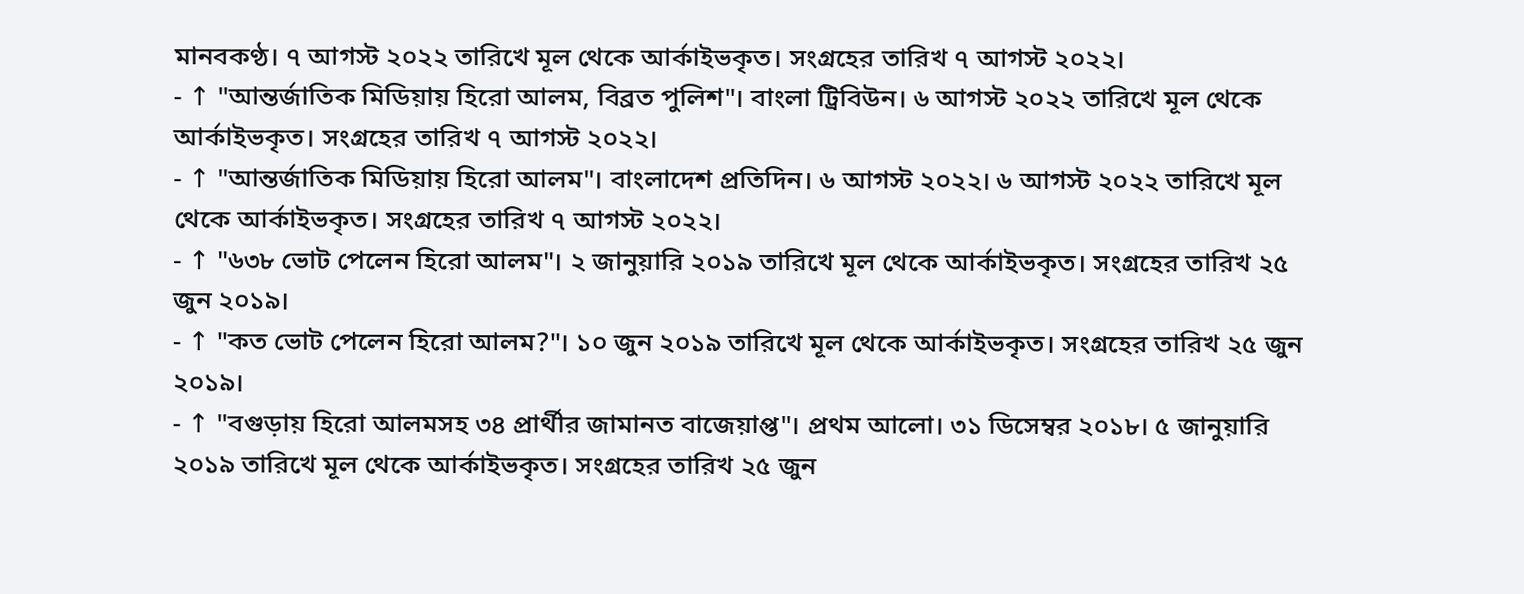মানবকণ্ঠ। ৭ আগস্ট ২০২২ তারিখে মূল থেকে আর্কাইভকৃত। সংগ্রহের তারিখ ৭ আগস্ট ২০২২।
- ↑ "আন্তর্জাতিক মিডিয়ায় হিরো আলম, বিব্রত পুলিশ"। বাংলা ট্রিবিউন। ৬ আগস্ট ২০২২ তারিখে মূল থেকে আর্কাইভকৃত। সংগ্রহের তারিখ ৭ আগস্ট ২০২২।
- ↑ "আন্তর্জাতিক মিডিয়ায় হিরো আলম"। বাংলাদেশ প্রতিদিন। ৬ আগস্ট ২০২২। ৬ আগস্ট ২০২২ তারিখে মূল থেকে আর্কাইভকৃত। সংগ্রহের তারিখ ৭ আগস্ট ২০২২।
- ↑ "৬৩৮ ভোট পেলেন হিরো আলম"। ২ জানুয়ারি ২০১৯ তারিখে মূল থেকে আর্কাইভকৃত। সংগ্রহের তারিখ ২৫ জুন ২০১৯।
- ↑ "কত ভোট পেলেন হিরো আলম?"। ১০ জুন ২০১৯ তারিখে মূল থেকে আর্কাইভকৃত। সংগ্রহের তারিখ ২৫ জুন ২০১৯।
- ↑ "বগুড়ায় হিরো আলমসহ ৩৪ প্রার্থীর জামানত বাজেয়াপ্ত"। প্রথম আলো। ৩১ ডিসেম্বর ২০১৮। ৫ জানুয়ারি ২০১৯ তারিখে মূল থেকে আর্কাইভকৃত। সংগ্রহের তারিখ ২৫ জুন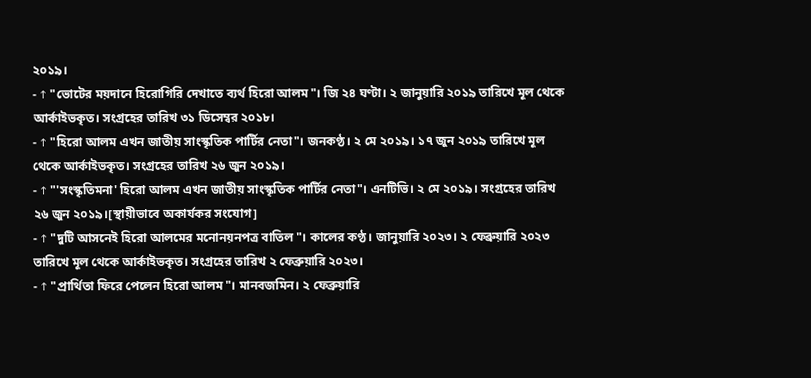২০১৯।
- ↑ "ভোটের ময়দানে হিরোগিরি দেখাতে ব্যর্থ হিরো আলম"। জি ২৪ ঘণ্টা। ২ জানুয়ারি ২০১৯ তারিখে মূল থেকে আর্কাইভকৃত। সংগ্রহের তারিখ ৩১ ডিসেম্বর ২০১৮।
- ↑ "হিরো আলম এখন জাতীয় সাংস্কৃতিক পার্টির নেতা"। জনকণ্ঠ। ২ মে ২০১৯। ১৭ জুন ২০১৯ তারিখে মূল থেকে আর্কাইভকৃত। সংগ্রহের তারিখ ২৬ জুন ২০১৯।
- ↑ "'সংস্কৃতিমনা' হিরো আলম এখন জাতীয় সাংস্কৃতিক পার্টির নেতা"। এনটিভি। ২ মে ২০১৯। সংগ্রহের তারিখ ২৬ জুন ২০১৯।[স্থায়ীভাবে অকার্যকর সংযোগ]
- ↑ "দুটি আসনেই হিরো আলমের মনোনয়নপত্র বাতিল"। কালের কণ্ঠ। জানুয়ারি ২০২৩। ২ ফেব্রুয়ারি ২০২৩ তারিখে মূল থেকে আর্কাইভকৃত। সংগ্রহের তারিখ ২ ফেব্রুয়ারি ২০২৩।
- ↑ "প্রার্থিতা ফিরে পেলেন হিরো আলম"। মানবজমিন। ২ ফেব্রুয়ারি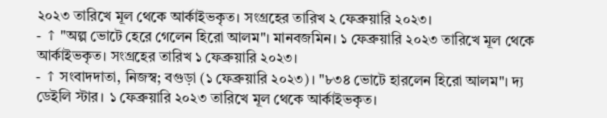২০২৩ তারিখে মূল থেকে আর্কাইভকৃত। সংগ্রহের তারিখ ২ ফেব্রুয়ারি ২০২৩।
- ↑ "অল্প ভোটে হেরে গেলেন হিরো আলম"। মানবজমিন। ১ ফেব্রুয়ারি ২০২৩ তারিখে মূল থেকে আর্কাইভকৃত। সংগ্রহের তারিখ ১ ফেব্রুয়ারি ২০২৩।
- ↑ সংবাদদাতা, নিজস্ব; বগুড়া (১ ফেব্রুয়ারি ২০২৩)। "৮৩৪ ভোটে হারলেন হিরো আলম"। দ্য ডেইলি স্টার। ১ ফেব্রুয়ারি ২০২৩ তারিখে মূল থেকে আর্কাইভকৃত।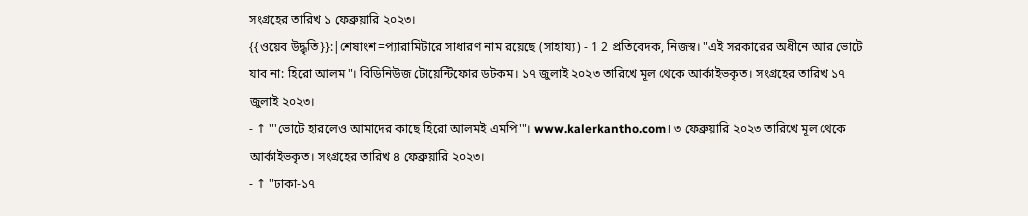সংগ্রহের তারিখ ১ ফেব্রুয়ারি ২০২৩।
{{ওয়েব উদ্ধৃতি}}:|শেষাংশ=প্যারামিটারে সাধারণ নাম রয়েছে (সাহায্য) - 1 2 প্রতিবেদক, নিজস্ব। "এই সরকারের অধীনে আর ভোটে যাব না: হিরো আলম"। বিডিনিউজ টোয়েন্টিফোর ডটকম। ১৭ জুলাই ২০২৩ তারিখে মূল থেকে আর্কাইভকৃত। সংগ্রহের তারিখ ১৭ জুলাই ২০২৩।
- ↑ "'ভোটে হারলেও আমাদের কাছে হিরো আলমই এমপি'"। www.kalerkantho.com। ৩ ফেব্রুয়ারি ২০২৩ তারিখে মূল থেকে আর্কাইভকৃত। সংগ্রহের তারিখ ৪ ফেব্রুয়ারি ২০২৩।
- ↑ "ঢাকা-১৭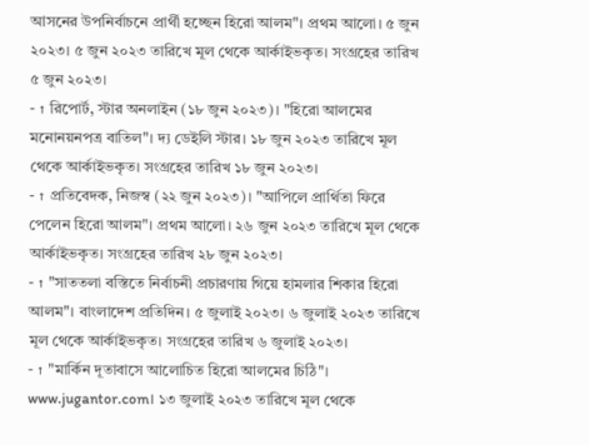আসনের উপনির্বাচনে প্রার্থী হচ্ছেন হিরো আলম"। প্রথম আলো। ৫ জুন ২০২৩। ৫ জুন ২০২৩ তারিখে মূল থেকে আর্কাইভকৃত। সংগ্রহের তারিখ ৫ জুন ২০২৩।
- ↑ রিপোর্ট, স্টার অনলাইন (১৮ জুন ২০২৩)। "হিরো আলমের মনোনয়নপত্র বাতিল"। দ্য ডেইলি স্টার। ১৮ জুন ২০২৩ তারিখে মূল থেকে আর্কাইভকৃত। সংগ্রহের তারিখ ১৮ জুন ২০২৩।
- ↑ প্রতিবেদক, নিজস্ব (২২ জুন ২০২৩)। "আপিলে প্রার্থিতা ফিরে পেলেন হিরো আলম"। প্রথম আলো। ২৬ জুন ২০২৩ তারিখে মূল থেকে আর্কাইভকৃত। সংগ্রহের তারিখ ২৮ জুন ২০২৩।
- ↑ "সাততলা বস্তিতে নির্বাচনী প্রচারণায় গিয়ে হামলার শিকার হিরো আলম"। বাংলাদেশ প্রতিদিন। ৫ জুলাই ২০২৩। ৬ জুলাই ২০২৩ তারিখে মূল থেকে আর্কাইভকৃত। সংগ্রহের তারিখ ৬ জুলাই ২০২৩।
- ↑ "মার্কিন দূতাবাসে আলোচিত হিরো আলমের চিঠি"। www.jugantor.com। ১৩ জুলাই ২০২৩ তারিখে মূল থেকে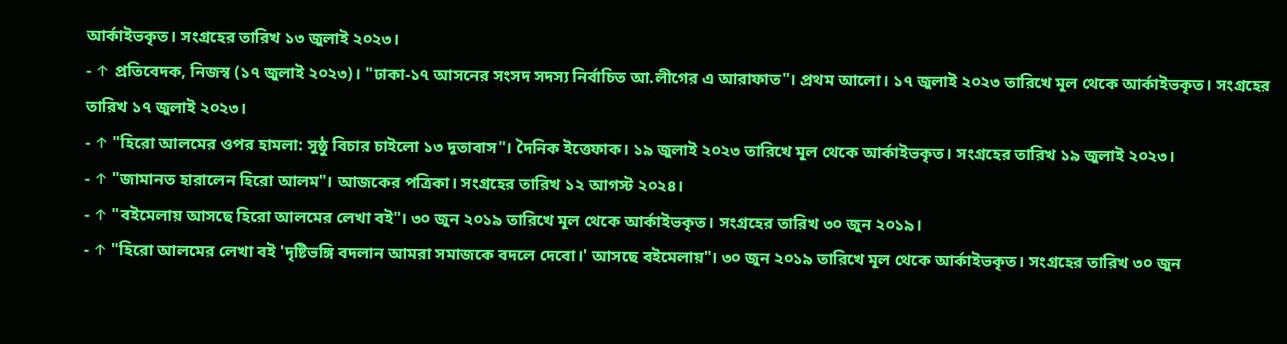আর্কাইভকৃত। সংগ্রহের তারিখ ১৩ জুলাই ২০২৩।
- ↑ প্রতিবেদক, নিজস্ব (১৭ জুলাই ২০২৩)। "ঢাকা-১৭ আসনের সংসদ সদস্য নির্বাচিত আ.লীগের এ আরাফাত"। প্রথম আলো। ১৭ জুলাই ২০২৩ তারিখে মূল থেকে আর্কাইভকৃত। সংগ্রহের তারিখ ১৭ জুলাই ২০২৩।
- ↑ "হিরো আলমের ওপর হামলা: সুষ্ঠু বিচার চাইলো ১৩ দূতাবাস"। দৈনিক ইত্তেফাক। ১৯ জুলাই ২০২৩ তারিখে মূল থেকে আর্কাইভকৃত। সংগ্রহের তারিখ ১৯ জুলাই ২০২৩।
- ↑ "জামানত হারালেন হিরো আলম"। আজকের পত্রিকা। সংগ্রহের তারিখ ১২ আগস্ট ২০২৪।
- ↑ "বইমেলায় আসছে হিরো আলমের লেখা বই"। ৩০ জুন ২০১৯ তারিখে মূল থেকে আর্কাইভকৃত। সংগ্রহের তারিখ ৩০ জুন ২০১৯।
- ↑ "হিরো আলমের লেখা বই 'দৃষ্টিভঙ্গি বদলান আমরা সমাজকে বদলে দেবো।' আসছে বইমেলায়"। ৩০ জুন ২০১৯ তারিখে মূল থেকে আর্কাইভকৃত। সংগ্রহের তারিখ ৩০ জুন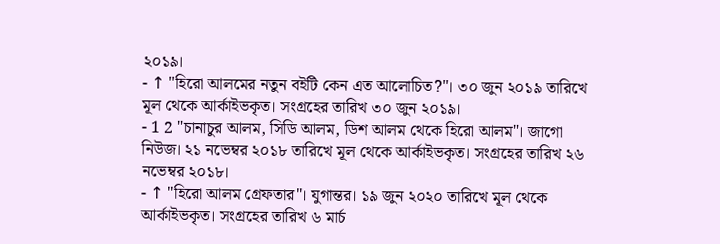২০১৯।
- ↑ "হিরো আলমের নতুন বইটি কেন এত আলোচিত?"। ৩০ জুন ২০১৯ তারিখে মূল থেকে আর্কাইভকৃত। সংগ্রহের তারিখ ৩০ জুন ২০১৯।
- 1 2 "চানাচুর আলম, সিডি আলম, ডিশ আলম থেকে হিরো আলম"। জাগো নিউজ। ২১ নভেম্বর ২০১৮ তারিখে মূল থেকে আর্কাইভকৃত। সংগ্রহের তারিখ ২৬ নভেম্বর ২০১৮।
- ↑ "হিরো আলম গ্রেফতার"। যুগান্তর। ১৯ জুন ২০২০ তারিখে মূল থেকে আর্কাইভকৃত। সংগ্রহের তারিখ ৬ মার্চ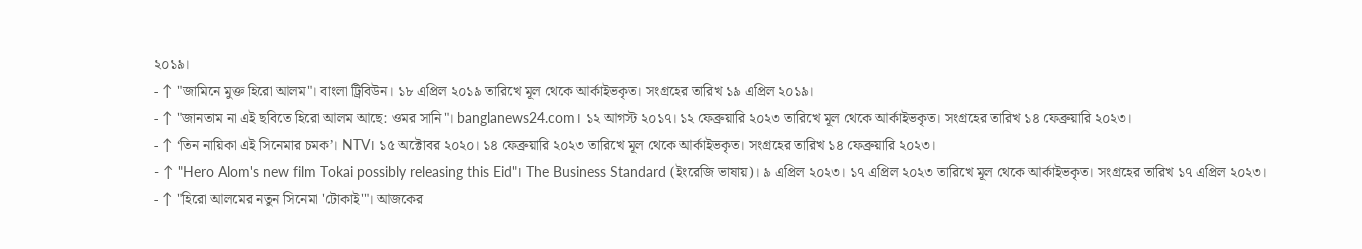২০১৯।
- ↑ "জামিনে মুক্ত হিরো আলম"। বাংলা ট্রিবিউন। ১৮ এপ্রিল ২০১৯ তারিখে মূল থেকে আর্কাইভকৃত। সংগ্রহের তারিখ ১৯ এপ্রিল ২০১৯।
- ↑ "জানতাম না এই ছবিতে হিরো আলম আছে: ওমর সানি"। banglanews24.com। ১২ আগস্ট ২০১৭। ১২ ফেব্রুয়ারি ২০২৩ তারিখে মূল থেকে আর্কাইভকৃত। সংগ্রহের তারিখ ১৪ ফেব্রুয়ারি ২০২৩।
- ↑ ‘তিন নায়িকা এই সিনেমার চমক’। NTV। ১৫ অক্টোবর ২০২০। ১৪ ফেব্রুয়ারি ২০২৩ তারিখে মূল থেকে আর্কাইভকৃত। সংগ্রহের তারিখ ১৪ ফেব্রুয়ারি ২০২৩।
- ↑ "Hero Alom's new film Tokai possibly releasing this Eid"। The Business Standard (ইংরেজি ভাষায়)। ৯ এপ্রিল ২০২৩। ১৭ এপ্রিল ২০২৩ তারিখে মূল থেকে আর্কাইভকৃত। সংগ্রহের তারিখ ১৭ এপ্রিল ২০২৩।
- ↑ "হিরো আলমের নতুন সিনেমা 'টোকাই'"। আজকের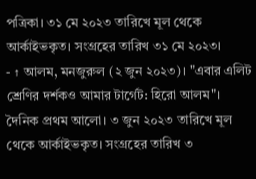পত্রিকা। ৩১ মে ২০২৩ তারিখে মূল থেকে আর্কাইভকৃত। সংগ্রহের তারিখ ৩১ মে ২০২৩।
- ↑ আলম, মনজুরুল (২ জুন ২০২৩)। "এবার এলিট শ্রেণির দর্শকও আমার টার্গেট: হিরো আলম"। দৈনিক প্রথম আলো। ৩ জুন ২০২৩ তারিখে মূল থেকে আর্কাইভকৃত। সংগ্রহের তারিখ ৩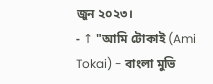জুন ২০২৩।
- ↑ "আমি টোকাই (Ami Tokai) - বাংলা মুভি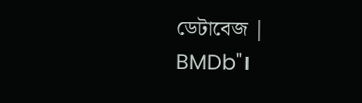ডেটাবেজ | BMDb"।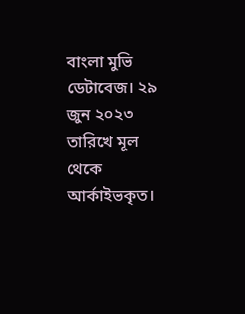বাংলা মুভি ডেটাবেজ। ২৯ জুন ২০২৩ তারিখে মূল থেকে আর্কাইভকৃত।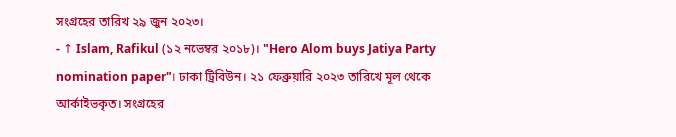সংগ্রহের তারিখ ২৯ জুন ২০২৩।
- ↑ Islam, Rafikul (১২ নভেম্বর ২০১৮)। "Hero Alom buys Jatiya Party nomination paper"। ঢাকা ট্রিবিউন। ২১ ফেব্রুয়ারি ২০২৩ তারিখে মূল থেকে আর্কাইভকৃত। সংগ্রহের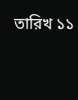তারিখ ১১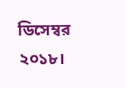ডিসেম্বর ২০১৮।